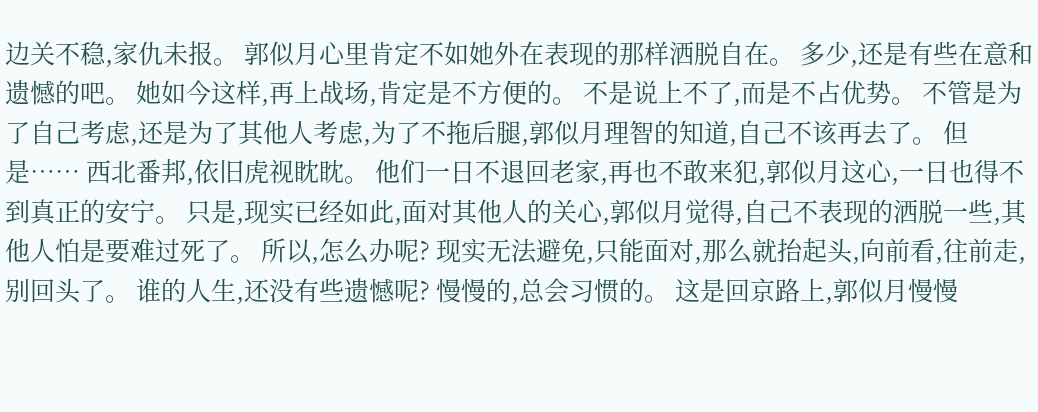边关不稳,家仇未报。 郭似月心里肯定不如她外在表现的那样洒脱自在。 多少,还是有些在意和遗憾的吧。 她如今这样,再上战场,肯定是不方便的。 不是说上不了,而是不占优势。 不管是为了自己考虑,还是为了其他人考虑,为了不拖后腿,郭似月理智的知道,自己不该再去了。 但是…… 西北番邦,依旧虎视眈眈。 他们一日不退回老家,再也不敢来犯,郭似月这心,一日也得不到真正的安宁。 只是,现实已经如此,面对其他人的关心,郭似月觉得,自己不表现的洒脱一些,其他人怕是要难过死了。 所以,怎么办呢? 现实无法避免,只能面对,那么就抬起头,向前看,往前走,别回头了。 谁的人生,还没有些遗憾呢? 慢慢的,总会习惯的。 这是回京路上,郭似月慢慢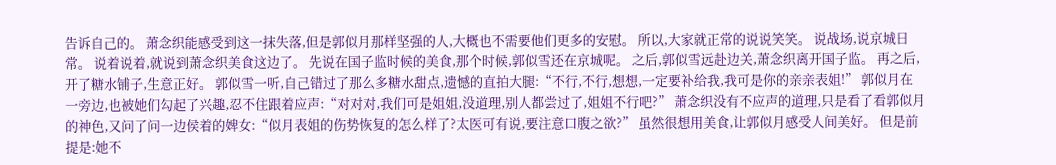告诉自己的。 萧念织能感受到这一抹失落,但是郭似月那样坚强的人,大概也不需要他们更多的安慰。 所以,大家就正常的说说笑笑。 说战场,说京城日常。 说着说着,就说到萧念织美食这边了。 先说在国子监时候的美食,那个时候,郭似雪还在京城呢。 之后,郭似雪远赴边关,萧念织离开国子监。 再之后,开了糖水铺子,生意正好。 郭似雪一听,自己错过了那么多糖水甜点,遗憾的直拍大腿:“不行,不行,想想,一定要补给我,我可是你的亲亲表姐!” 郭似月在一旁边,也被她们勾起了兴趣,忍不住跟着应声:“对对对,我们可是姐姐,没道理,别人都尝过了,姐姐不行吧?” 萧念织没有不应声的道理,只是看了看郭似月的神色,又问了问一边侯着的婢女:“似月表姐的伤势恢复的怎么样了?太医可有说,要注意口腹之欲?” 虽然很想用美食,让郭似月感受人间美好。 但是前提是:她不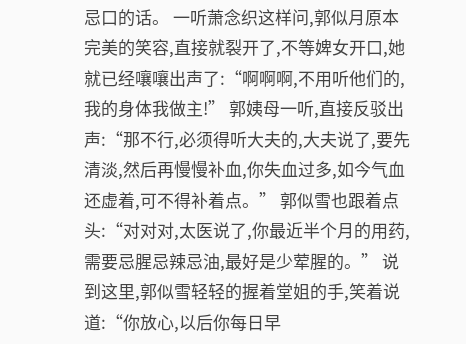忌口的话。 一听萧念织这样问,郭似月原本完美的笑容,直接就裂开了,不等婢女开口,她就已经嚷嚷出声了:“啊啊啊,不用听他们的,我的身体我做主!” 郭姨母一听,直接反驳出声:“那不行,必须得听大夫的,大夫说了,要先清淡,然后再慢慢补血,你失血过多,如今气血还虚着,可不得补着点。” 郭似雪也跟着点头:“对对对,太医说了,你最近半个月的用药,需要忌腥忌辣忌油,最好是少荤腥的。” 说到这里,郭似雪轻轻的握着堂姐的手,笑着说道:“你放心,以后你每日早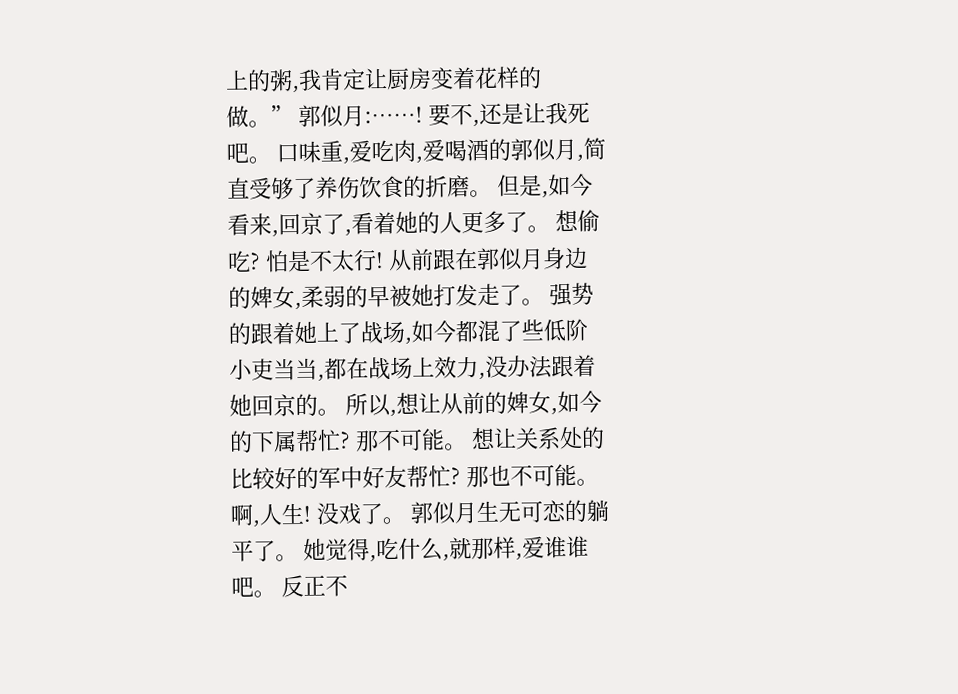上的粥,我肯定让厨房变着花样的做。” 郭似月:……! 要不,还是让我死吧。 口味重,爱吃肉,爱喝酒的郭似月,简直受够了养伤饮食的折磨。 但是,如今看来,回京了,看着她的人更多了。 想偷吃? 怕是不太行! 从前跟在郭似月身边的婢女,柔弱的早被她打发走了。 强势的跟着她上了战场,如今都混了些低阶小吏当当,都在战场上效力,没办法跟着她回京的。 所以,想让从前的婢女,如今的下属帮忙? 那不可能。 想让关系处的比较好的军中好友帮忙? 那也不可能。 啊,人生! 没戏了。 郭似月生无可恋的躺平了。 她觉得,吃什么,就那样,爱谁谁吧。 反正不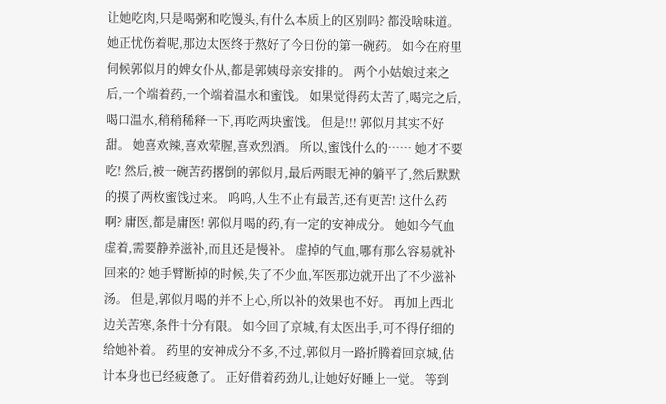让她吃肉,只是喝粥和吃馒头,有什么本质上的区别吗? 都没啥味道。 她正忧伤着呢,那边太医终于熬好了今日份的第一碗药。 如今在府里伺候郭似月的婢女仆从,都是郭姨母亲安排的。 两个小姑娘过来之后,一个端着药,一个端着温水和蜜饯。 如果觉得药太苦了,喝完之后,喝口温水,稍稍稀释一下,再吃两块蜜饯。 但是!!! 郭似月其实不好甜。 她喜欢辣,喜欢荤腥,喜欢烈酒。 所以,蜜饯什么的…… 她才不要吃! 然后,被一碗苦药撂倒的郭似月,最后两眼无神的躺平了,然后默默的摸了两枚蜜饯过来。 呜呜,人生不止有最苦,还有更苦! 这什么药啊? 庸医,都是庸医! 郭似月喝的药,有一定的安神成分。 她如今气血虚着,需要静养滋补,而且还是慢补。 虚掉的气血,哪有那么容易就补回来的? 她手臂断掉的时候,失了不少血,军医那边就开出了不少滋补汤。 但是,郭似月喝的并不上心,所以补的效果也不好。 再加上西北边关苦寒,条件十分有限。 如今回了京城,有太医出手,可不得仔细的给她补着。 药里的安神成分不多,不过,郭似月一路折腾着回京城,估计本身也已经疲惫了。 正好借着药劲儿,让她好好睡上一觉。 等到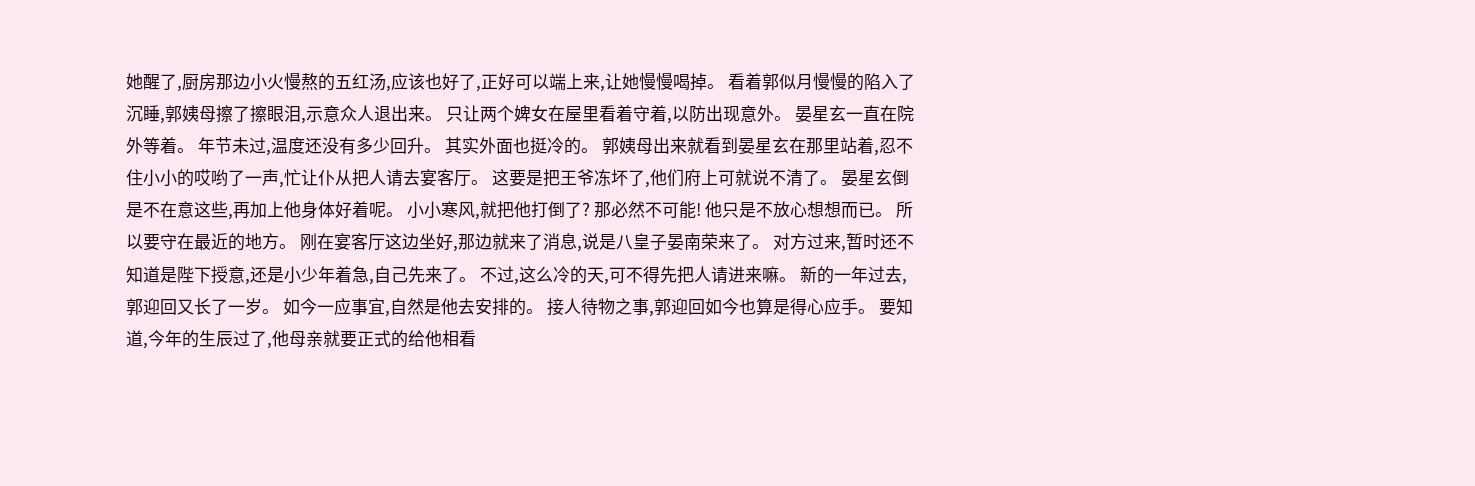她醒了,厨房那边小火慢熬的五红汤,应该也好了,正好可以端上来,让她慢慢喝掉。 看着郭似月慢慢的陷入了沉睡,郭姨母擦了擦眼泪,示意众人退出来。 只让两个婢女在屋里看着守着,以防出现意外。 晏星玄一直在院外等着。 年节未过,温度还没有多少回升。 其实外面也挺冷的。 郭姨母出来就看到晏星玄在那里站着,忍不住小小的哎哟了一声,忙让仆从把人请去宴客厅。 这要是把王爷冻坏了,他们府上可就说不清了。 晏星玄倒是不在意这些,再加上他身体好着呢。 小小寒风,就把他打倒了? 那必然不可能! 他只是不放心想想而已。 所以要守在最近的地方。 刚在宴客厅这边坐好,那边就来了消息,说是八皇子晏南荣来了。 对方过来,暂时还不知道是陛下授意,还是小少年着急,自己先来了。 不过,这么冷的天,可不得先把人请进来嘛。 新的一年过去,郭迎回又长了一岁。 如今一应事宜,自然是他去安排的。 接人待物之事,郭迎回如今也算是得心应手。 要知道,今年的生辰过了,他母亲就要正式的给他相看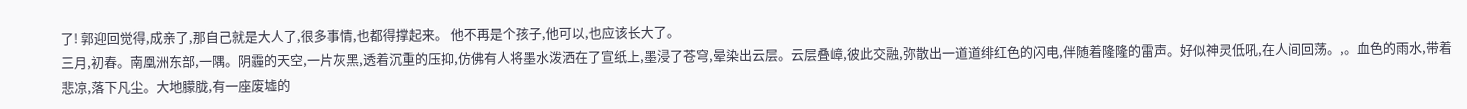了! 郭迎回觉得,成亲了,那自己就是大人了,很多事情,也都得撑起来。 他不再是个孩子,他可以,也应该长大了。
三月,初春。南凰洲东部,一隅。阴霾的天空,一片灰黑,透着沉重的压抑,仿佛有人将墨水泼洒在了宣纸上,墨浸了苍穹,晕染出云层。云层叠嶂,彼此交融,弥散出一道道绯红色的闪电,伴随着隆隆的雷声。好似神灵低吼,在人间回荡。,。血色的雨水,带着悲凉,落下凡尘。大地朦胧,有一座废墟的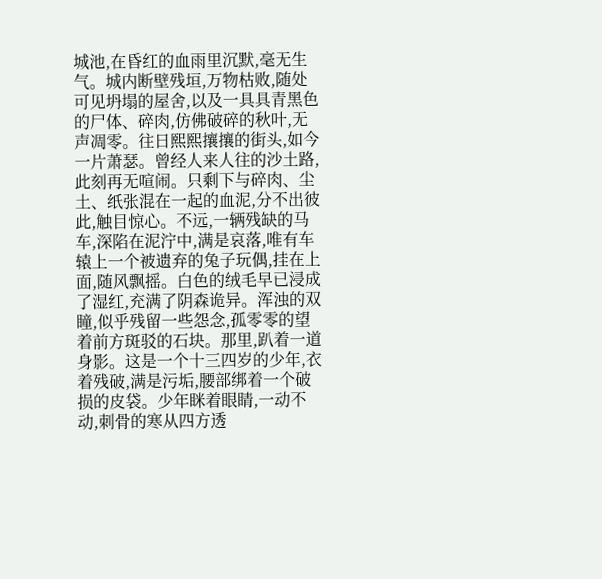城池,在昏红的血雨里沉默,毫无生气。城内断壁残垣,万物枯败,随处可见坍塌的屋舍,以及一具具青黑色的尸体、碎肉,仿佛破碎的秋叶,无声凋零。往日熙熙攘攘的街头,如今一片萧瑟。曾经人来人往的沙土路,此刻再无喧闹。只剩下与碎肉、尘土、纸张混在一起的血泥,分不出彼此,触目惊心。不远,一辆残缺的马车,深陷在泥泞中,满是哀落,唯有车辕上一个被遗弃的兔子玩偶,挂在上面,随风飘摇。白色的绒毛早已浸成了湿红,充满了阴森诡异。浑浊的双瞳,似乎残留一些怨念,孤零零的望着前方斑驳的石块。那里,趴着一道身影。这是一个十三四岁的少年,衣着残破,满是污垢,腰部绑着一个破损的皮袋。少年眯着眼睛,一动不动,刺骨的寒从四方透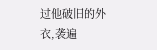过他破旧的外衣,袭遍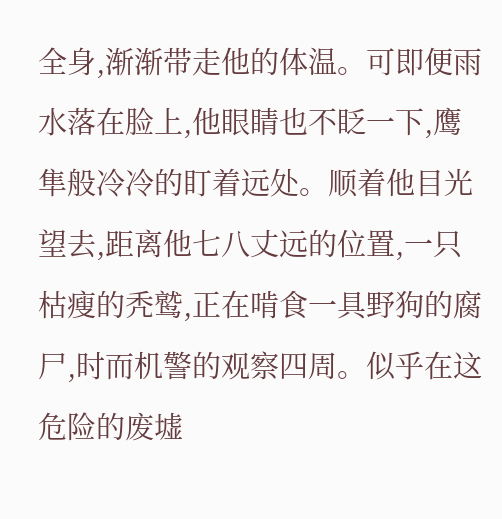全身,渐渐带走他的体温。可即便雨水落在脸上,他眼睛也不眨一下,鹰隼般冷冷的盯着远处。顺着他目光望去,距离他七八丈远的位置,一只枯瘦的秃鹫,正在啃食一具野狗的腐尸,时而机警的观察四周。似乎在这危险的废墟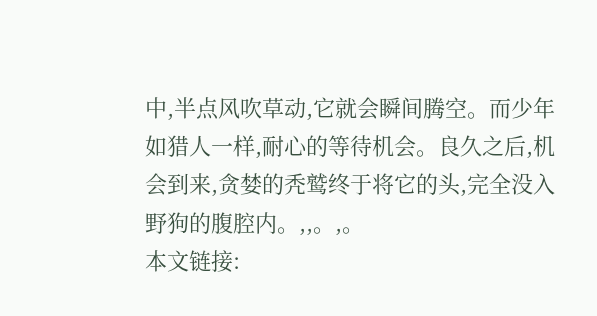中,半点风吹草动,它就会瞬间腾空。而少年如猎人一样,耐心的等待机会。良久之后,机会到来,贪婪的秃鹫终于将它的头,完全没入野狗的腹腔内。,,。,。
本文链接: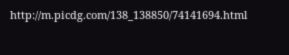http://m.picdg.com/138_138850/74141694.html